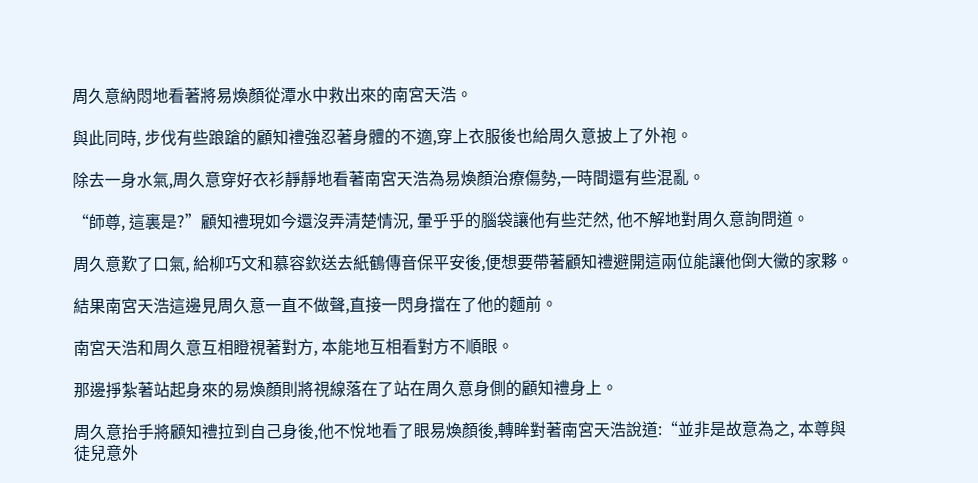周久意納悶地看著將易煥顏從潭水中救出來的南宮天浩。

與此同時, 步伐有些踉蹌的顧知禮強忍著身體的不適,穿上衣服後也給周久意披上了外袍。

除去一身水氣,周久意穿好衣衫靜靜地看著南宮天浩為易煥顏治療傷勢,一時間還有些混亂。

“師尊, 這裏是?”顧知禮現如今還沒弄清楚情況, 暈乎乎的腦袋讓他有些茫然, 他不解地對周久意詢問道。

周久意歎了口氣, 給柳巧文和慕容欽送去紙鶴傳音保平安後,便想要帶著顧知禮避開這兩位能讓他倒大黴的家夥。

結果南宮天浩這邊見周久意一直不做聲,直接一閃身擋在了他的麵前。

南宮天浩和周久意互相瞪視著對方, 本能地互相看對方不順眼。

那邊掙紮著站起身來的易煥顏則將視線落在了站在周久意身側的顧知禮身上。

周久意抬手將顧知禮拉到自己身後,他不悅地看了眼易煥顏後,轉眸對著南宮天浩說道:“並非是故意為之, 本尊與徒兒意外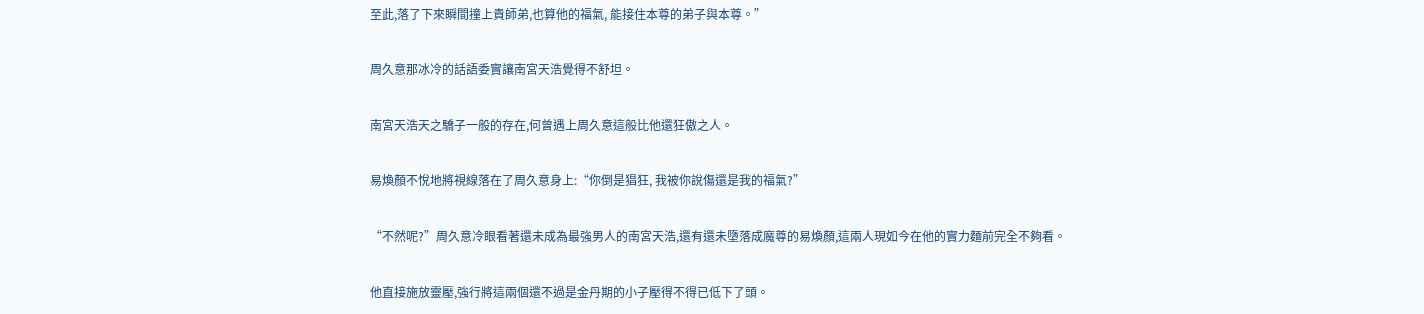至此,落了下來瞬間撞上貴師弟,也算他的福氣, 能接住本尊的弟子與本尊。”

周久意那冰冷的話語委實讓南宮天浩覺得不舒坦。

南宮天浩天之驕子一般的存在,何曾遇上周久意這般比他還狂傲之人。

易煥顏不悅地將視線落在了周久意身上:“你倒是猖狂, 我被你說傷還是我的福氣?”

“不然呢?”周久意冷眼看著還未成為最強男人的南宮天浩,還有還未墮落成魔尊的易煥顏,這兩人現如今在他的實力麵前完全不夠看。

他直接施放靈壓,強行將這兩個還不過是金丹期的小子壓得不得已低下了頭。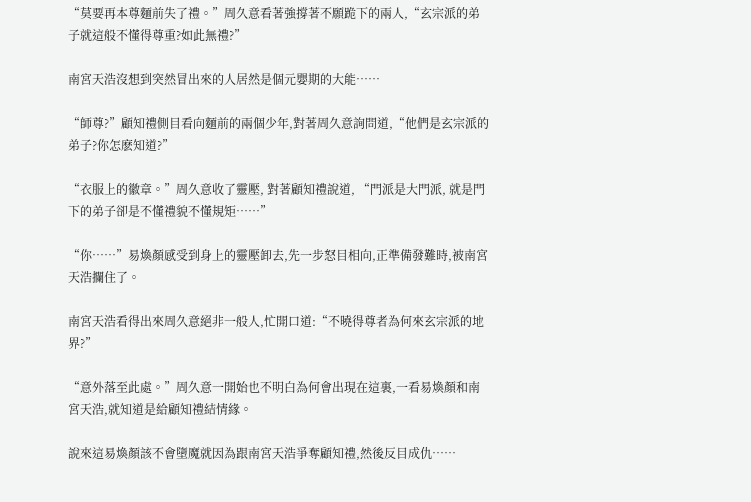“莫要再本尊麵前失了禮。”周久意看著強撐著不願跪下的兩人,“玄宗派的弟子就這般不懂得尊重?如此無禮?”

南宮天浩沒想到突然冒出來的人居然是個元嬰期的大能……

“師尊?”顧知禮側目看向麵前的兩個少年,對著周久意詢問道,“他們是玄宗派的弟子?你怎麽知道?”

“衣服上的徽章。”周久意收了靈壓, 對著顧知禮說道, “門派是大門派, 就是門下的弟子卻是不懂禮貌不懂規矩……”

“你……”易煥顏感受到身上的靈壓卸去,先一步怒目相向,正準備發難時,被南宮天浩攔住了。

南宮天浩看得出來周久意絕非一般人,忙開口道:“不曉得尊者為何來玄宗派的地界?”

“意外落至此處。”周久意一開始也不明白為何會出現在這裏,一看易煥顏和南宮天浩,就知道是給顧知禮結情緣。

說來這易煥顏該不會墮魔就因為跟南宮天浩爭奪顧知禮,然後反目成仇……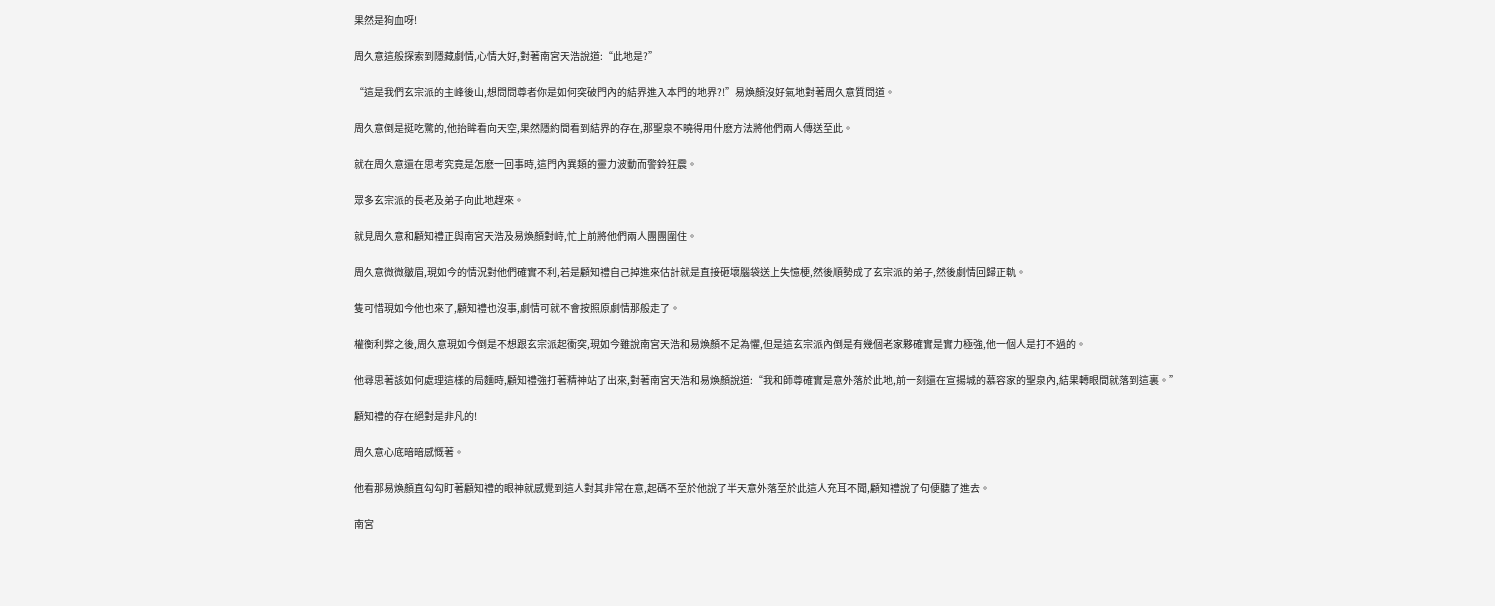果然是狗血呀!

周久意這般探索到隱藏劇情,心情大好,對著南宮天浩說道:“此地是?”

“這是我們玄宗派的主峰後山,想問問尊者你是如何突破門內的結界進入本門的地界?!”易煥顏沒好氣地對著周久意質問道。

周久意倒是挺吃驚的,他抬眸看向天空,果然隱約間看到結界的存在,那聖泉不曉得用什麽方法將他們兩人傳送至此。

就在周久意還在思考究竟是怎麽一回事時,這門內異類的靈力波動而警鈴狂震。

眾多玄宗派的長老及弟子向此地趕來。

就見周久意和顧知禮正與南宮天浩及易煥顏對峙,忙上前將他們兩人團團圍住。

周久意微微皺眉,現如今的情況對他們確實不利,若是顧知禮自己掉進來估計就是直接砸壞腦袋送上失憶梗,然後順勢成了玄宗派的弟子,然後劇情回歸正軌。

隻可惜現如今他也來了,顧知禮也沒事,劇情可就不會按照原劇情那般走了。

權衡利弊之後,周久意現如今倒是不想跟玄宗派起衝突,現如今雖說南宮天浩和易煥顏不足為懼,但是這玄宗派內倒是有幾個老家夥確實是實力極強,他一個人是打不過的。

他尋思著該如何處理這樣的局麵時,顧知禮強打著精神站了出來,對著南宮天浩和易煥顏說道:“我和師尊確實是意外落於此地,前一刻還在宣揚城的慕容家的聖泉內,結果轉眼間就落到這裏。”

顧知禮的存在絕對是非凡的!

周久意心底暗暗感慨著。

他看那易煥顏直勾勾盯著顧知禮的眼神就感覺到這人對其非常在意,起碼不至於他說了半天意外落至於此這人充耳不聞,顧知禮說了句便聽了進去。

南宮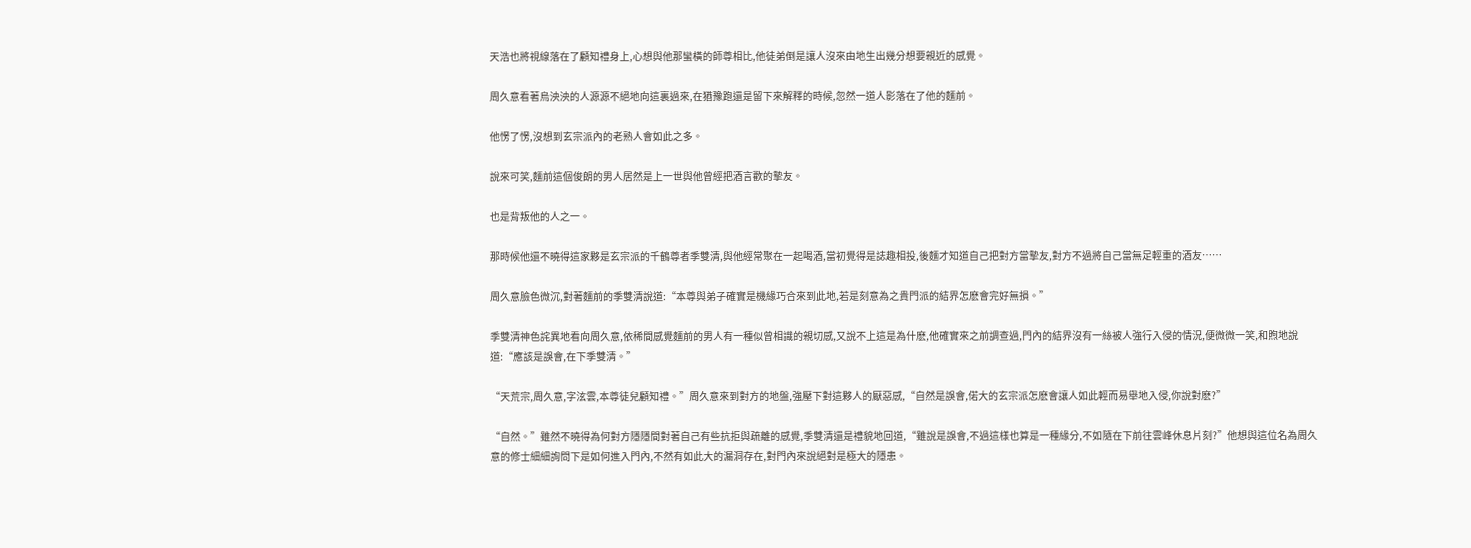天浩也將視線落在了顧知禮身上,心想與他那蠻橫的師尊相比,他徒弟倒是讓人沒來由地生出幾分想要親近的感覺。

周久意看著烏泱泱的人源源不絕地向這裏過來,在猶豫跑還是留下來解釋的時候,忽然一道人影落在了他的麵前。

他愣了愣,沒想到玄宗派內的老熟人會如此之多。

說來可笑,麵前這個俊朗的男人居然是上一世與他曾經把酒言歡的摯友。

也是背叛他的人之一。

那時候他還不曉得這家夥是玄宗派的千鶴尊者季雙清,與他經常聚在一起喝酒,當初覺得是誌趣相投,後麵才知道自己把對方當摯友,對方不過將自己當無足輕重的酒友……

周久意臉色微沉,對著麵前的季雙清說道:“本尊與弟子確實是機緣巧合來到此地,若是刻意為之貴門派的結界怎麽會完好無損。”

季雙清神色詫異地看向周久意,依稀間感覺麵前的男人有一種似曾相識的親切感,又說不上這是為什麽,他確實來之前調查過,門內的結界沒有一絲被人強行入侵的情況,便微微一笑,和煦地說道:“應該是誤會,在下季雙清。”

“天荒宗,周久意,字泫雲,本尊徒兒顧知禮。”周久意來到對方的地盤,強壓下對這夥人的厭惡感,“自然是誤會,偌大的玄宗派怎麽會讓人如此輕而易舉地入侵,你說對麽?”

“自然。”雖然不曉得為何對方隱隱間對著自己有些抗拒與疏離的感覺,季雙清還是禮貌地回道,“雖說是誤會,不過這樣也算是一種緣分,不如隨在下前往雲峰休息片刻?”他想與這位名為周久意的修士細細詢問下是如何進入門內,不然有如此大的漏洞存在,對門內來說絕對是極大的隱患。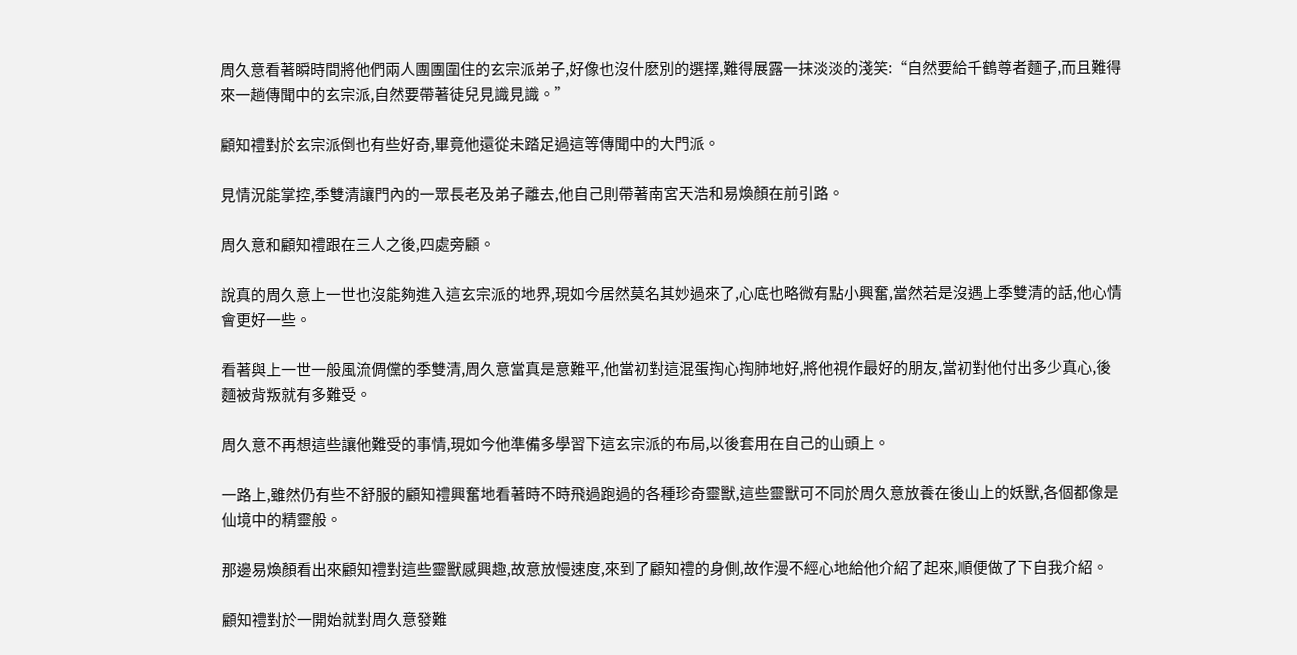周久意看著瞬時間將他們兩人團團圍住的玄宗派弟子,好像也沒什麽別的選擇,難得展露一抹淡淡的淺笑:“自然要給千鶴尊者麵子,而且難得來一趟傳聞中的玄宗派,自然要帶著徒兒見識見識。”

顧知禮對於玄宗派倒也有些好奇,畢竟他還從未踏足過這等傳聞中的大門派。

見情況能掌控,季雙清讓門內的一眾長老及弟子離去,他自己則帶著南宮天浩和易煥顏在前引路。

周久意和顧知禮跟在三人之後,四處旁顧。

說真的周久意上一世也沒能夠進入這玄宗派的地界,現如今居然莫名其妙過來了,心底也略微有點小興奮,當然若是沒遇上季雙清的話,他心情會更好一些。

看著與上一世一般風流倜儻的季雙清,周久意當真是意難平,他當初對這混蛋掏心掏肺地好,將他視作最好的朋友,當初對他付出多少真心,後麵被背叛就有多難受。

周久意不再想這些讓他難受的事情,現如今他準備多學習下這玄宗派的布局,以後套用在自己的山頭上。

一路上,雖然仍有些不舒服的顧知禮興奮地看著時不時飛過跑過的各種珍奇靈獸,這些靈獸可不同於周久意放養在後山上的妖獸,各個都像是仙境中的精靈般。

那邊易煥顏看出來顧知禮對這些靈獸感興趣,故意放慢速度,來到了顧知禮的身側,故作漫不經心地給他介紹了起來,順便做了下自我介紹。

顧知禮對於一開始就對周久意發難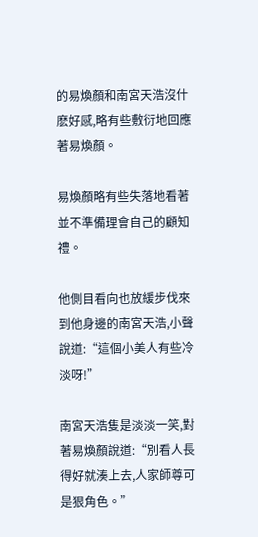的易煥顏和南宮天浩沒什麽好感,略有些敷衍地回應著易煥顏。

易煥顏略有些失落地看著並不準備理會自己的顧知禮。

他側目看向也放緩步伐來到他身邊的南宮天浩,小聲說道:“這個小美人有些冷淡呀!”

南宮天浩隻是淡淡一笑,對著易煥顏說道:“別看人長得好就湊上去,人家師尊可是狠角色。”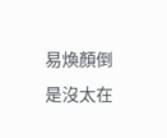易煥顏倒是沒太在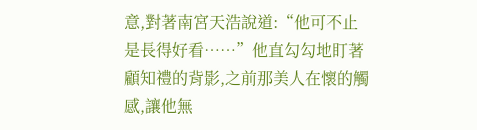意,對著南宮天浩說道:“他可不止是長得好看……”他直勾勾地盯著顧知禮的背影,之前那美人在懷的觸感,讓他無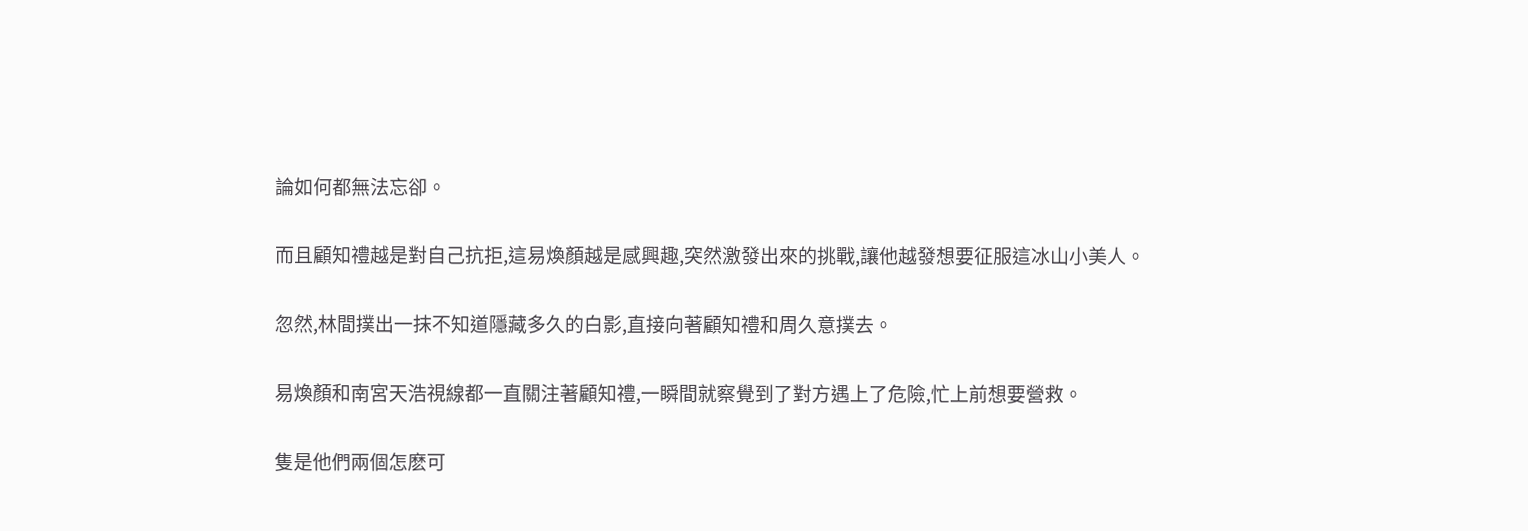論如何都無法忘卻。

而且顧知禮越是對自己抗拒,這易煥顏越是感興趣,突然激發出來的挑戰,讓他越發想要征服這冰山小美人。

忽然,林間撲出一抹不知道隱藏多久的白影,直接向著顧知禮和周久意撲去。

易煥顏和南宮天浩視線都一直關注著顧知禮,一瞬間就察覺到了對方遇上了危險,忙上前想要營救。

隻是他們兩個怎麽可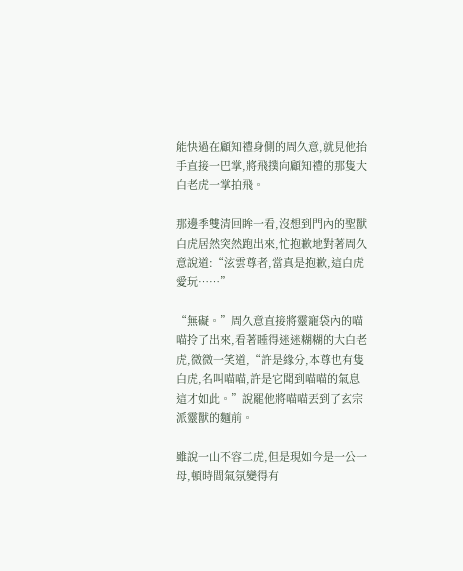能快過在顧知禮身側的周久意,就見他抬手直接一巴掌,將飛撲向顧知禮的那隻大白老虎一掌拍飛。

那邊季雙清回眸一看,沒想到門內的聖獸白虎居然突然跑出來,忙抱歉地對著周久意說道:“泫雲尊者,當真是抱歉,這白虎愛玩……”

“無礙。”周久意直接將靈寵袋內的喵喵拎了出來,看著睡得迷迷糊糊的大白老虎,微微一笑道,“許是緣分,本尊也有隻白虎,名叫喵喵,許是它聞到喵喵的氣息這才如此。”說罷他將喵喵丟到了玄宗派靈獸的麵前。

雖說一山不容二虎,但是現如今是一公一母,頓時間氣氛變得有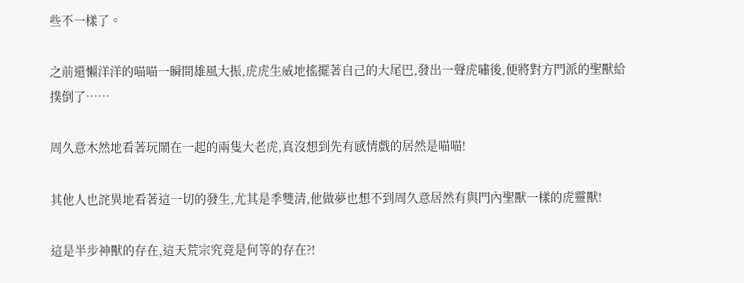些不一樣了。

之前還懶洋洋的喵喵一瞬間雄風大振,虎虎生威地搖擺著自己的大尾巴,發出一聲虎嘯後,便將對方門派的聖獸給撲倒了……

周久意木然地看著玩鬧在一起的兩隻大老虎,真沒想到先有感情戲的居然是喵喵!

其他人也詫異地看著這一切的發生,尤其是季雙清,他做夢也想不到周久意居然有與門內聖獸一樣的虎靈獸!

這是半步神獸的存在,這天荒宗究竟是何等的存在?!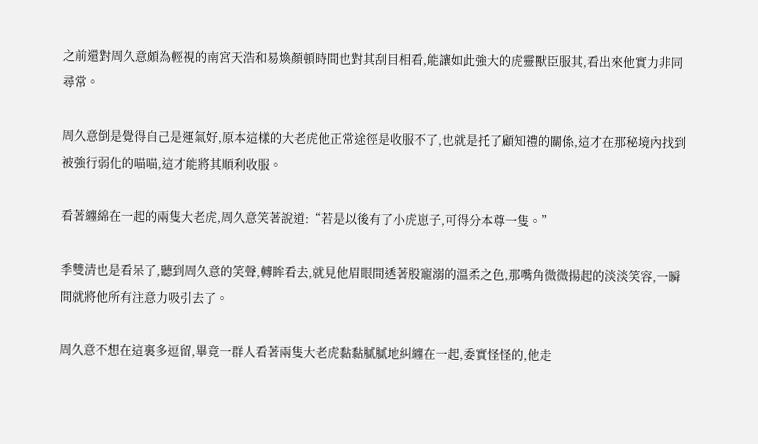之前還對周久意頗為輕視的南宮天浩和易煥顏頓時間也對其刮目相看,能讓如此強大的虎靈獸臣服其,看出來他實力非同尋常。

周久意倒是覺得自己是運氣好,原本這樣的大老虎他正常途徑是收服不了,也就是托了顧知禮的關係,這才在那秘境內找到被強行弱化的喵喵,這才能將其順利收服。

看著纏綿在一起的兩隻大老虎,周久意笑著說道:“若是以後有了小虎崽子,可得分本尊一隻。”

季雙清也是看呆了,聽到周久意的笑聲,轉眸看去,就見他眉眼間透著股寵溺的溫柔之色,那嘴角微微揚起的淡淡笑容,一瞬間就將他所有注意力吸引去了。

周久意不想在這裏多逗留,畢竟一群人看著兩隻大老虎黏黏膩膩地糾纏在一起,委實怪怪的,他走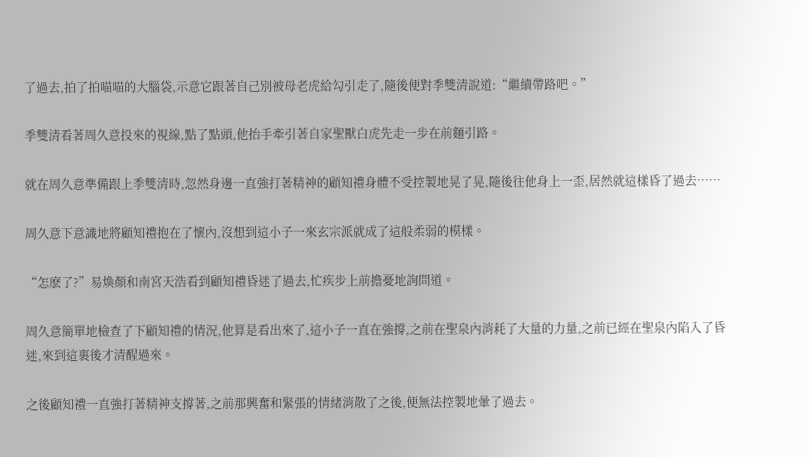了過去,拍了拍喵喵的大腦袋,示意它跟著自己別被母老虎給勾引走了,隨後便對季雙清說道:“繼續帶路吧。”

季雙清看著周久意投來的視線,點了點頭,他抬手牽引著自家聖獸白虎先走一步在前麵引路。

就在周久意準備跟上季雙清時,忽然身邊一直強打著精神的顧知禮身體不受控製地晃了晃,隨後往他身上一歪,居然就這樣昏了過去……

周久意下意識地將顧知禮抱在了懷內,沒想到這小子一來玄宗派就成了這般柔弱的模樣。

“怎麽了?”易煥顏和南宮天浩看到顧知禮昏迷了過去,忙疾步上前擔憂地詢問道。

周久意簡單地檢查了下顧知禮的情況,他算是看出來了,這小子一直在強撐,之前在聖泉內消耗了大量的力量,之前已經在聖泉內陷入了昏迷,來到這裏後才清醒過來。

之後顧知禮一直強打著精神支撐著,之前那興奮和緊張的情緒消散了之後,便無法控製地暈了過去。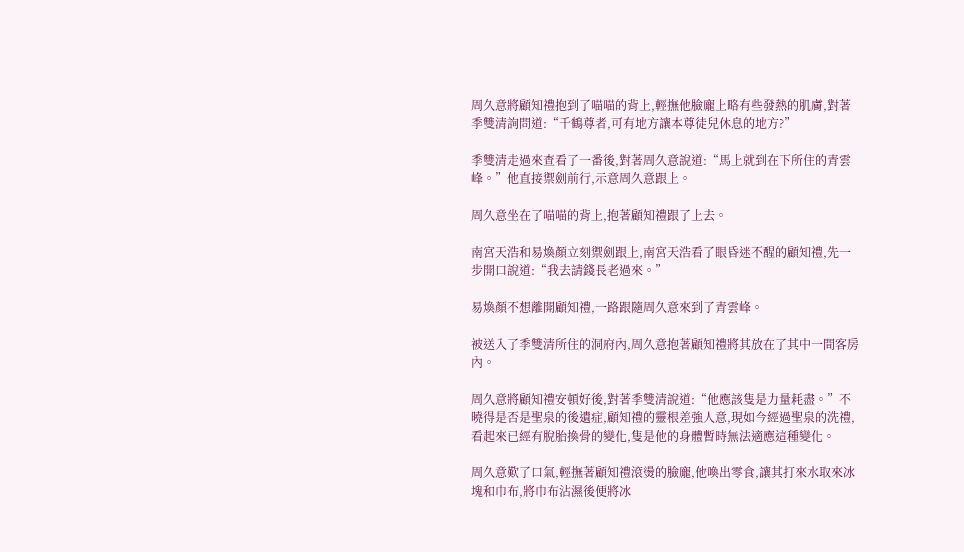周久意將顧知禮抱到了喵喵的背上,輕撫他臉龐上略有些發熱的肌膚,對著季雙清詢問道:“千鶴尊者,可有地方讓本尊徒兒休息的地方?”

季雙清走過來查看了一番後,對著周久意說道:“馬上就到在下所住的青雲峰。”他直接禦劍前行,示意周久意跟上。

周久意坐在了喵喵的背上,抱著顧知禮跟了上去。

南宮天浩和易煥顏立刻禦劍跟上,南宮天浩看了眼昏迷不醒的顧知禮,先一步開口說道:“我去請錢長老過來。”

易煥顏不想離開顧知禮,一路跟隨周久意來到了青雲峰。

被送入了季雙清所住的洞府內,周久意抱著顧知禮將其放在了其中一間客房內。

周久意將顧知禮安頓好後,對著季雙清說道:“他應該隻是力量耗盡。”不曉得是否是聖泉的後遺症,顧知禮的靈根差強人意,現如今經過聖泉的洗禮,看起來已經有脫胎換骨的變化,隻是他的身體暫時無法適應這種變化。

周久意歎了口氣,輕撫著顧知禮滾燙的臉龐,他喚出零食,讓其打來水取來冰塊和巾布,將巾布沾濕後便將冰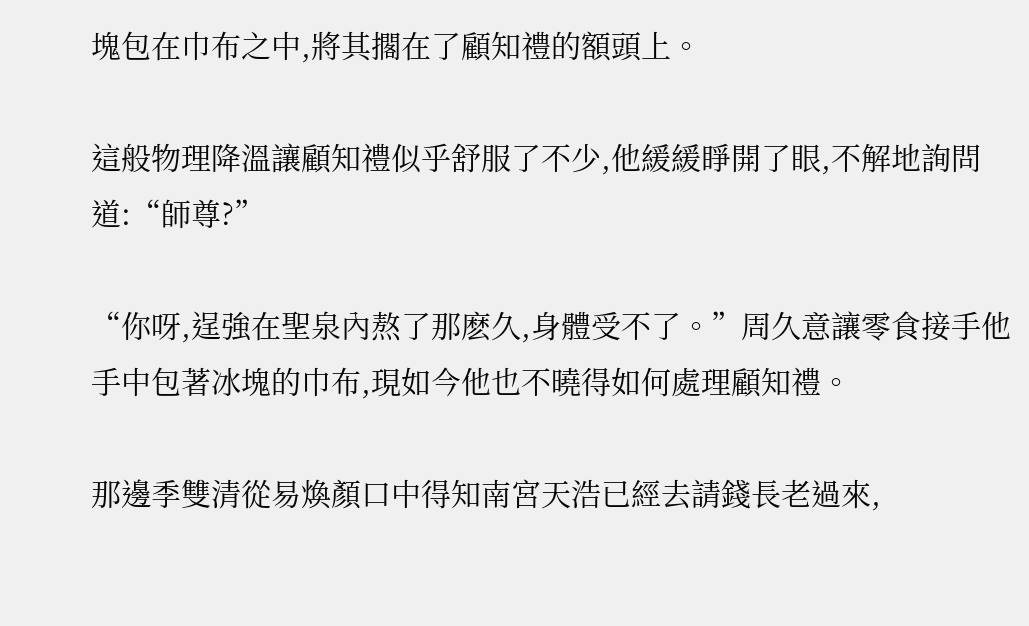塊包在巾布之中,將其擱在了顧知禮的額頭上。

這般物理降溫讓顧知禮似乎舒服了不少,他緩緩睜開了眼,不解地詢問道:“師尊?”

“你呀,逞強在聖泉內熬了那麽久,身體受不了。”周久意讓零食接手他手中包著冰塊的巾布,現如今他也不曉得如何處理顧知禮。

那邊季雙清從易煥顏口中得知南宮天浩已經去請錢長老過來,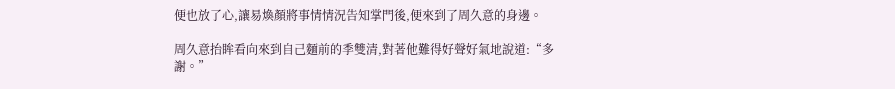便也放了心,讓易煥顏將事情情況告知掌門後,便來到了周久意的身邊。

周久意抬眸看向來到自己麵前的季雙清,對著他難得好聲好氣地說道:“多謝。”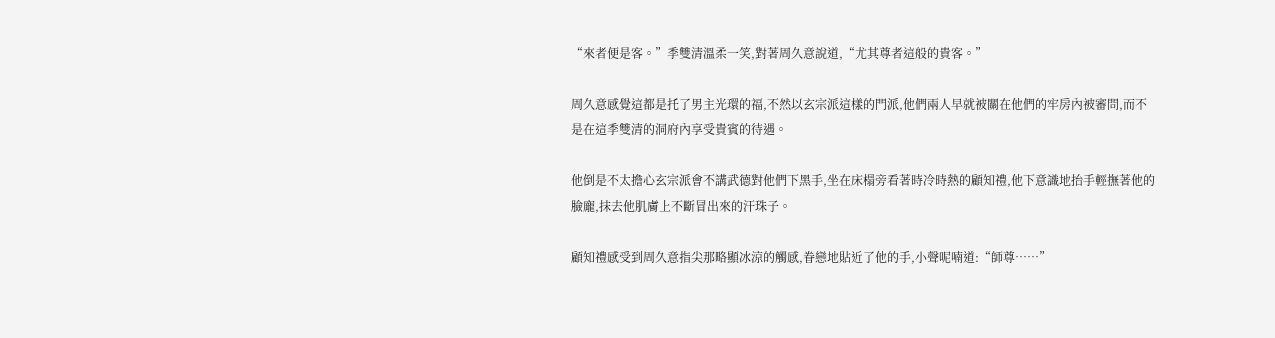“來者便是客。”季雙清溫柔一笑,對著周久意說道,“尤其尊者這般的貴客。”

周久意感覺這都是托了男主光環的福,不然以玄宗派這樣的門派,他們兩人早就被關在他們的牢房內被審問,而不是在這季雙清的洞府內享受貴賓的待遇。

他倒是不太擔心玄宗派會不講武德對他們下黑手,坐在床榻旁看著時冷時熱的顧知禮,他下意識地抬手輕撫著他的臉龐,抹去他肌膚上不斷冒出來的汗珠子。

顧知禮感受到周久意指尖那略顯冰涼的觸感,眷戀地貼近了他的手,小聲呢喃道:“師尊……”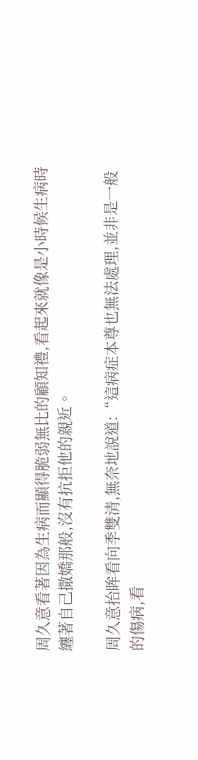周久意看著因為生病而顯得脆弱無比的顧知禮,看起來就像是小時候生病時纏著自己撒嬌那般,沒有抗拒他的親近。

周久意抬眸看向季雙清,無奈地說道:“這病症本尊也無法處理,並非是一般的傷病,看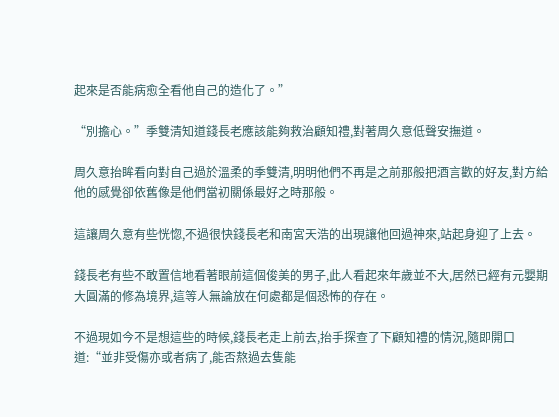起來是否能病愈全看他自己的造化了。”

“別擔心。”季雙清知道錢長老應該能夠救治顧知禮,對著周久意低聲安撫道。

周久意抬眸看向對自己過於溫柔的季雙清,明明他們不再是之前那般把酒言歡的好友,對方給他的感覺卻依舊像是他們當初關係最好之時那般。

這讓周久意有些恍惚,不過很快錢長老和南宮天浩的出現讓他回過神來,站起身迎了上去。

錢長老有些不敢置信地看著眼前這個俊美的男子,此人看起來年歲並不大,居然已經有元嬰期大圓滿的修為境界,這等人無論放在何處都是個恐怖的存在。

不過現如今不是想這些的時候,錢長老走上前去,抬手探查了下顧知禮的情況,隨即開口道:“並非受傷亦或者病了,能否熬過去隻能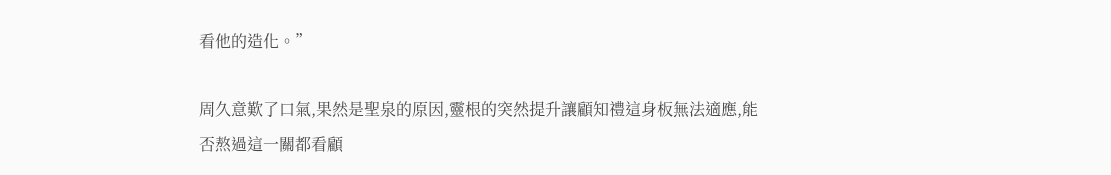看他的造化。”

周久意歎了口氣,果然是聖泉的原因,靈根的突然提升讓顧知禮這身板無法適應,能否熬過這一關都看顧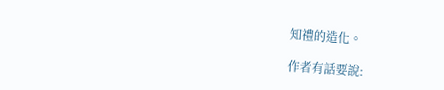知禮的造化。

作者有話要說: